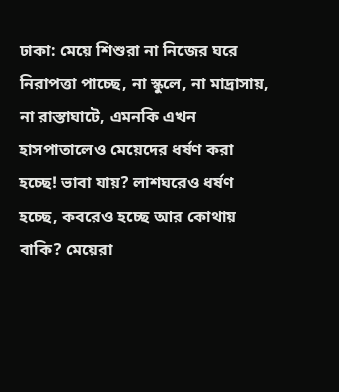ঢাকা: মেয়ে শিশুরা না নিজের ঘরে নিরাপত্তা পাচ্ছে, না স্কুলে, না মাদ্রাসায়, না রাস্তাঘাটে, এমনকি এখন হাসপাতালেও মেয়েদের ধর্ষণ করা হচ্ছে! ভাবা যায়? লাশঘরেও ধর্ষণ হচ্ছে, কবরেও হচ্ছে আর কোথায় বাকি? মেয়েরা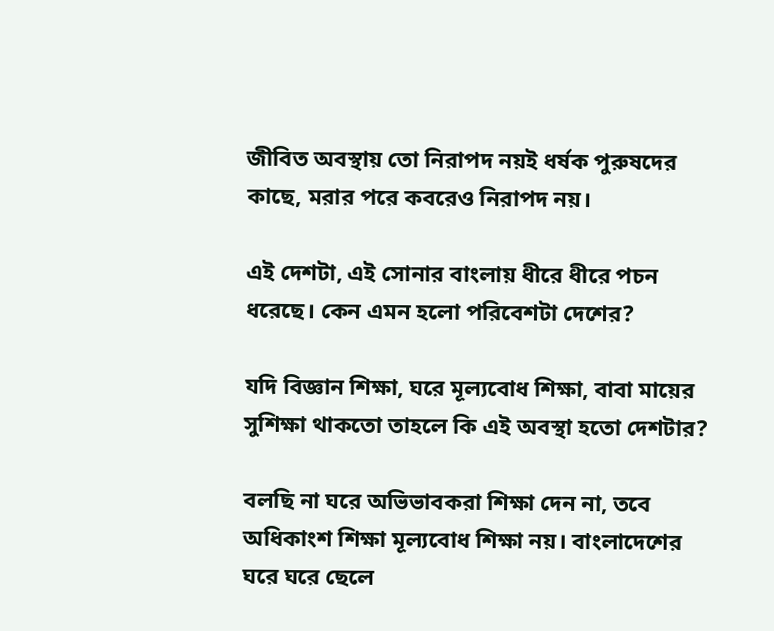জীবিত অবস্থায় তো নিরাপদ নয়ই ধর্ষক পুরুষদের কাছে, মরার পরে কবরেও নিরাপদ নয়।

এই দেশটা, এই সোনার বাংলায় ধীরে ধীরে পচন ধরেছে। কেন এমন হলো পরিবেশটা দেশের?

যদি বিজ্ঞান শিক্ষা, ঘরে মূল্যবোধ শিক্ষা, বাবা মায়ের সুশিক্ষা থাকতো তাহলে কি এই অবস্থা হতো দেশটার?

বলছি না ঘরে অভিভাবকরা শিক্ষা দেন না, তবে অধিকাংশ শিক্ষা মূল্যবোধ শিক্ষা নয়। বাংলাদেশের ঘরে ঘরে ছেলে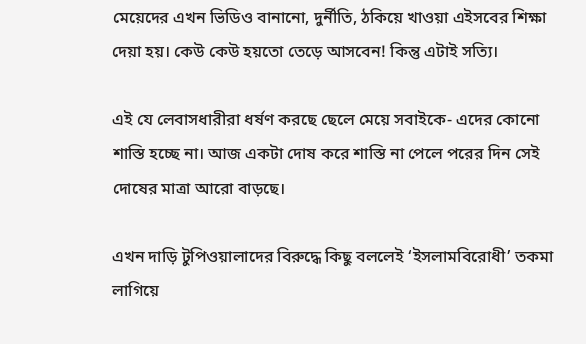মেয়েদের এখন ভিডিও বানানো, দুর্নীতি, ঠকিয়ে খাওয়া এইসবের শিক্ষা দেয়া হয়। কেউ কেউ হয়তো তেড়ে আসবেন! কিন্তু এটাই সত্যি।

এই যে লেবাসধারীরা ধর্ষণ করছে ছেলে মেয়ে সবাইকে- এদের কোনো শাস্তি হচ্ছে না। আজ একটা দোষ করে শাস্তি না পেলে পরের দিন সেই দোষের মাত্রা আরো বাড়ছে।

এখন দাড়ি টুপিওয়ালাদের বিরুদ্ধে কিছু বললেই ‘ইসলামবিরোধী’ তকমা লাগিয়ে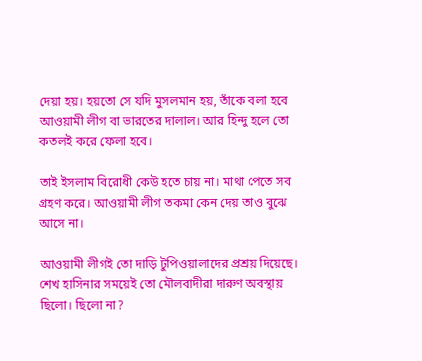দেয়া হয়। হয়তো সে যদি মুসলমান হয়, তাঁকে বলা হবে আওয়ামী লীগ বা ভারতের দালাল। আর হিন্দু হলে তো কতলই করে ফেলা হবে।

তাই ইসলাম বিরোধী কেউ হতে চায় না। মাথা পেতে সব গ্রহণ করে। আওয়ামী লীগ তকমা কেন দেয় তাও বুঝে আসে না।

আওয়ামী লীগই তো দাড়ি টুপিওয়ালাদের প্রশ্রয় দিয়েছে। শেখ হাসিনার সময়েই তো মৌলবাদীরা দারুণ অবস্থায় ছিলো। ছিলো না?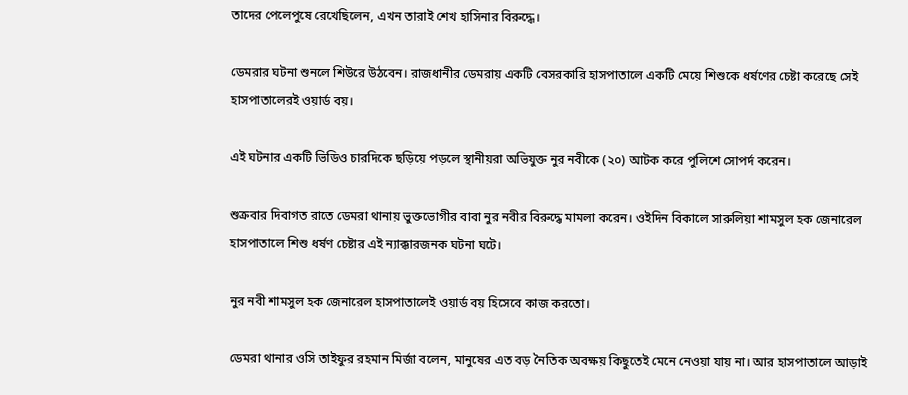তাদের পেলেপুষে রেখেছিলেন, এখন তারাই শেখ হাসিনার বিরুদ্ধে।

ডেমরার ঘটনা শুনলে শিউরে উঠবেন। রাজধানীর ডেমরায় একটি বেসরকারি হাসপাতালে একটি মেয়ে শিশুকে ধর্ষণের চেষ্টা করেছে সেই হাসপাতালেরই ওয়ার্ড বয়।

এই ঘটনার একটি ভিডিও চারদিকে ছড়িয়ে পড়লে স্থানীয়রা অভিযুক্ত নুর নবীকে (২০) আটক করে পুলিশে সোপর্দ করেন।

শুক্রবার দিবাগত রাতে ডেমরা থানায় ভুক্তভোগীর বাবা নুর নবীর বিরুদ্ধে মামলা করেন। ওইদিন বিকালে সারুলিয়া শামসুল হক জেনারেল হাসপাতালে শিশু ধর্ষণ চেষ্টার এই ন্যাক্কারজনক ঘটনা ঘটে।

নুর নবী শামসুল হক জেনারেল হাসপাতালেই ওয়ার্ড বয় হিসেবে কাজ করতো।

ডেমরা থানার ওসি তাইফুর রহমান মির্জা বলেন, মানুষের এত বড় নৈতিক অবক্ষয় কিছুতেই মেনে নেওয়া যায় না। আর হাসপাতালে আড়াই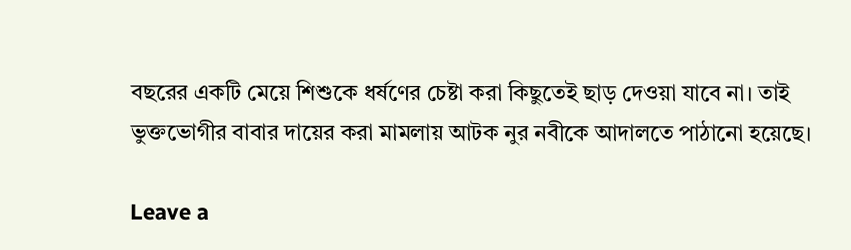বছরের একটি মেয়ে শিশুকে ধর্ষণের চেষ্টা করা কিছুতেই ছাড় দেওয়া যাবে না। তাই ভুক্তভোগীর বাবার দায়ের করা মামলায় আটক নুর নবীকে আদালতে পাঠানো হয়েছে।

Leave a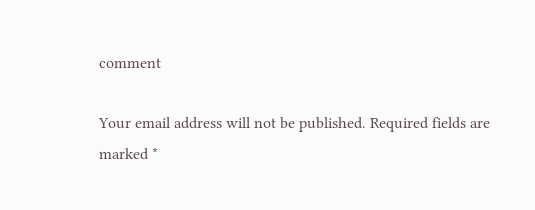comment

Your email address will not be published. Required fields are marked *